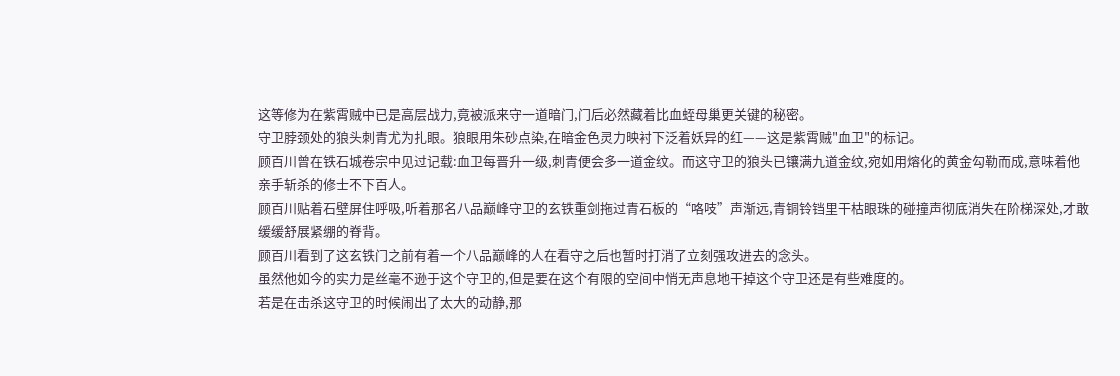这等修为在紫霄贼中已是高层战力,竟被派来守一道暗门,门后必然藏着比血蛭母巢更关键的秘密。
守卫脖颈处的狼头刺青尤为扎眼。狼眼用朱砂点染,在暗金色灵力映衬下泛着妖异的红——这是紫霄贼"血卫"的标记。
顾百川曾在铁石城卷宗中见过记载:血卫每晋升一级,刺青便会多一道金纹。而这守卫的狼头已镶满九道金纹,宛如用熔化的黄金勾勒而成,意味着他亲手斩杀的修士不下百人。
顾百川贴着石壁屏住呼吸,听着那名八品巅峰守卫的玄铁重剑拖过青石板的“咯吱”声渐远,青铜铃铛里干枯眼珠的碰撞声彻底消失在阶梯深处,才敢缓缓舒展紧绷的脊背。
顾百川看到了这玄铁门之前有着一个八品巅峰的人在看守之后也暂时打消了立刻强攻进去的念头。
虽然他如今的实力是丝毫不逊于这个守卫的,但是要在这个有限的空间中悄无声息地干掉这个守卫还是有些难度的。
若是在击杀这守卫的时候闹出了太大的动静,那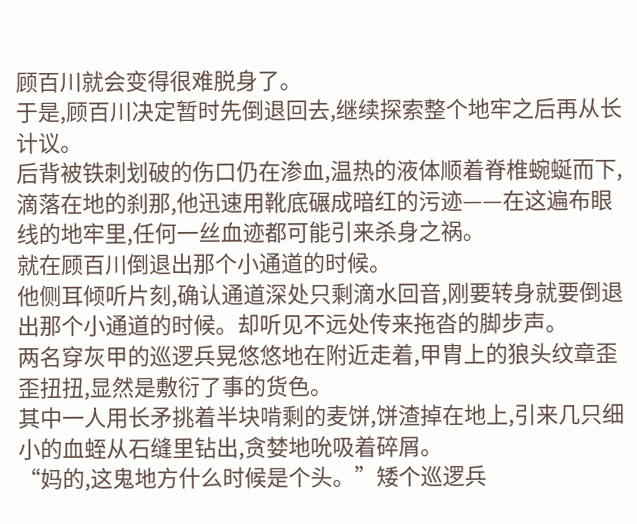顾百川就会变得很难脱身了。
于是,顾百川决定暂时先倒退回去,继续探索整个地牢之后再从长计议。
后背被铁刺划破的伤口仍在渗血,温热的液体顺着脊椎蜿蜒而下,滴落在地的刹那,他迅速用靴底碾成暗红的污迹——在这遍布眼线的地牢里,任何一丝血迹都可能引来杀身之祸。
就在顾百川倒退出那个小通道的时候。
他侧耳倾听片刻,确认通道深处只剩滴水回音,刚要转身就要倒退出那个小通道的时候。却听见不远处传来拖沓的脚步声。
两名穿灰甲的巡逻兵晃悠悠地在附近走着,甲胄上的狼头纹章歪歪扭扭,显然是敷衍了事的货色。
其中一人用长矛挑着半块啃剩的麦饼,饼渣掉在地上,引来几只细小的血蛭从石缝里钻出,贪婪地吮吸着碎屑。
“妈的,这鬼地方什么时候是个头。”矮个巡逻兵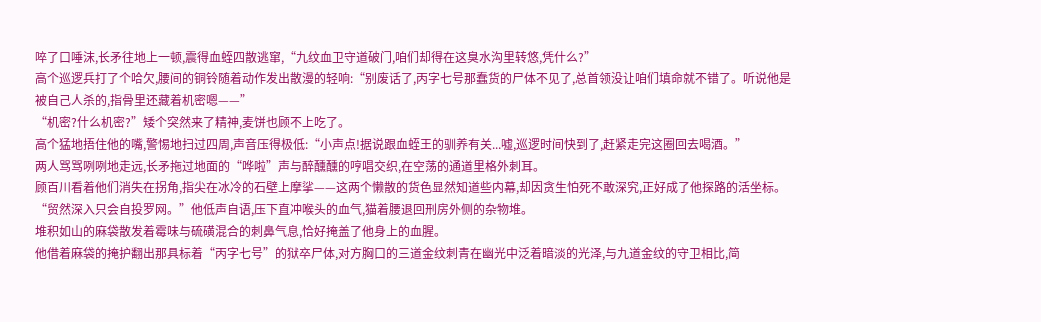啐了口唾沫,长矛往地上一顿,震得血蛭四散逃窜,“九纹血卫守道破门,咱们却得在这臭水沟里转悠,凭什么?”
高个巡逻兵打了个哈欠,腰间的铜铃随着动作发出散漫的轻响:“别废话了,丙字七号那蠢货的尸体不见了,总首领没让咱们填命就不错了。听说他是被自己人杀的,指骨里还藏着机密嗯——”
“机密?什么机密?”矮个突然来了精神,麦饼也顾不上吃了。
高个猛地捂住他的嘴,警惕地扫过四周,声音压得极低:“小声点!据说跟血蛭王的驯养有关...嘘,巡逻时间快到了,赶紧走完这圈回去喝酒。”
两人骂骂咧咧地走远,长矛拖过地面的“哗啦”声与醉醺醺的哼唱交织,在空荡的通道里格外刺耳。
顾百川看着他们消失在拐角,指尖在冰冷的石壁上摩挲——这两个懒散的货色显然知道些内幕,却因贪生怕死不敢深究,正好成了他探路的活坐标。
“贸然深入只会自投罗网。”他低声自语,压下直冲喉头的血气,猫着腰退回刑房外侧的杂物堆。
堆积如山的麻袋散发着霉味与硫磺混合的刺鼻气息,恰好掩盖了他身上的血腥。
他借着麻袋的掩护翻出那具标着“丙字七号”的狱卒尸体,对方胸口的三道金纹刺青在幽光中泛着暗淡的光泽,与九道金纹的守卫相比,简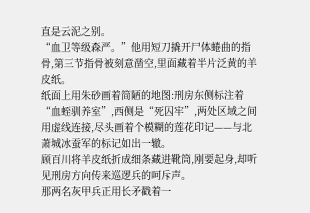直是云泥之别。
“血卫等级森严。”他用短刀撬开尸体蜷曲的指骨,第三节指骨被刻意凿空,里面藏着半片泛黄的羊皮纸。
纸面上用朱砂画着简陋的地图:刑房东侧标注着“血蛭驯养室”,西侧是“死囚牢”,两处区域之间用虚线连接,尽头画着个模糊的莲花印记——与北萧城冰蚕军的标记如出一辙。
顾百川将羊皮纸折成细条藏进靴筒,刚要起身,却听见刑房方向传来巡逻兵的呵斥声。
那两名灰甲兵正用长矛戳着一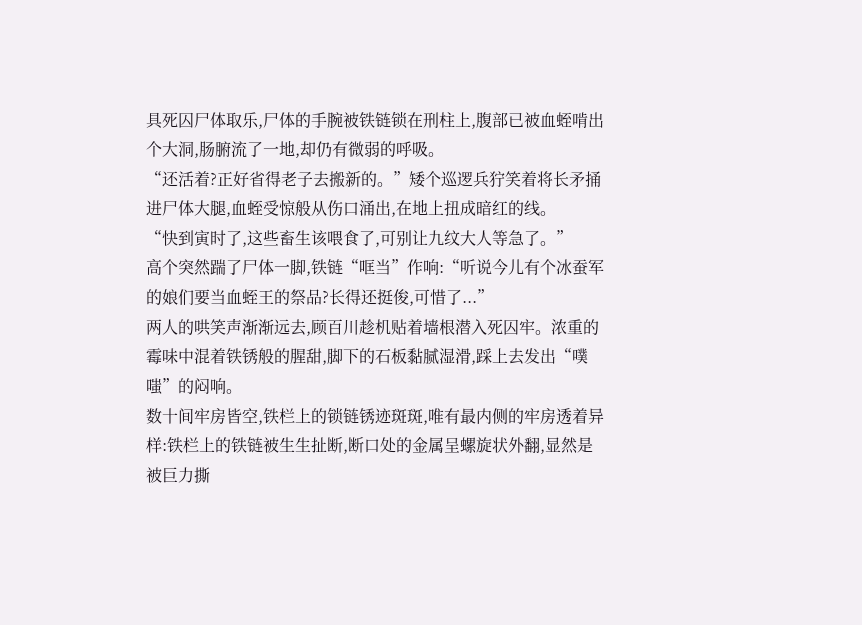具死囚尸体取乐,尸体的手腕被铁链锁在刑柱上,腹部已被血蛭啃出个大洞,肠腑流了一地,却仍有微弱的呼吸。
“还活着?正好省得老子去搬新的。”矮个巡逻兵狞笑着将长矛捅进尸体大腿,血蛭受惊般从伤口涌出,在地上扭成暗红的线。
“快到寅时了,这些畜生该喂食了,可别让九纹大人等急了。”
高个突然踹了尸体一脚,铁链“哐当”作响:“听说今儿有个冰蚕军的娘们要当血蛭王的祭品?长得还挺俊,可惜了...”
两人的哄笑声渐渐远去,顾百川趁机贴着墙根潜入死囚牢。浓重的霉味中混着铁锈般的腥甜,脚下的石板黏腻湿滑,踩上去发出“噗嗤”的闷响。
数十间牢房皆空,铁栏上的锁链锈迹斑斑,唯有最内侧的牢房透着异样:铁栏上的铁链被生生扯断,断口处的金属呈螺旋状外翻,显然是被巨力撕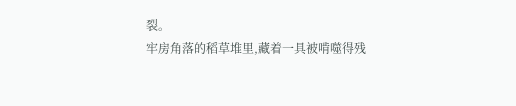裂。
牢房角落的稻草堆里,藏着一具被啃噬得残